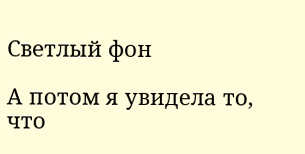Светлый фон

А потом я увидела то, что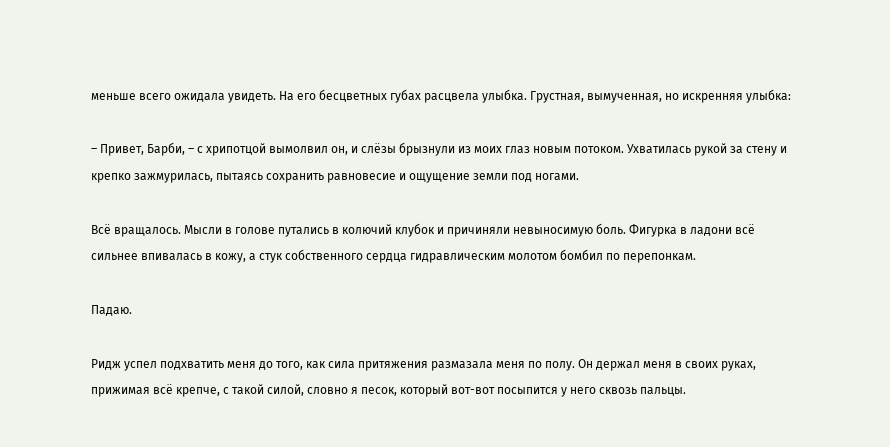меньше всего ожидала увидеть. На его бесцветных губах расцвела улыбка. Грустная, вымученная, но искренняя улыбка:

– Привет, Барби, – с хрипотцой вымолвил он, и слёзы брызнули из моих глаз новым потоком. Ухватилась рукой за стену и крепко зажмурилась, пытаясь сохранить равновесие и ощущение земли под ногами.

Всё вращалось. Мысли в голове путались в колючий клубок и причиняли невыносимую боль. Фигурка в ладони всё сильнее впивалась в кожу, а стук собственного сердца гидравлическим молотом бомбил по перепонкам.

Падаю.

Ридж успел подхватить меня до того, как сила притяжения размазала меня по полу. Он держал меня в своих руках, прижимая всё крепче, с такой силой, словно я песок, который вот-вот посыпится у него сквозь пальцы.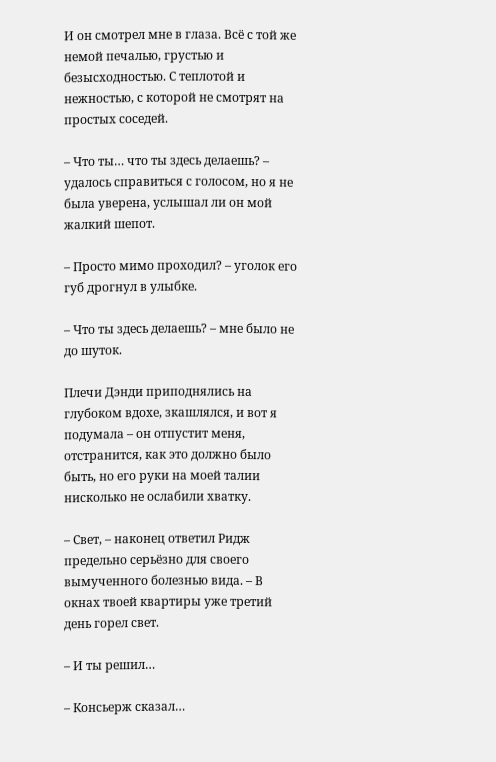И он смотрел мне в глаза. Всё с той же немой печалью, грустью и безысходностью. С теплотой и нежностью, с которой не смотрят на простых соседей.

– Что ты… что ты здесь делаешь? – удалось справиться с голосом, но я не была уверена, услышал ли он мой жалкий шепот.

– Просто мимо проходил? – уголок его губ дрогнул в улыбке.

– Что ты здесь делаешь? – мне было не до шуток.

Плечи Дэнди приподнялись на глубоком вдохе, зкашлялся, и вот я подумала – он отпустит меня, отстранится, как это должно было быть, но его руки на моей талии нисколько не ослабили хватку.

– Свет, – наконец ответил Ридж предельно серьёзно для своего вымученного болезнью вида. – В окнах твоей квартиры уже третий день горел свет.

– И ты решил…

– Консьерж сказал…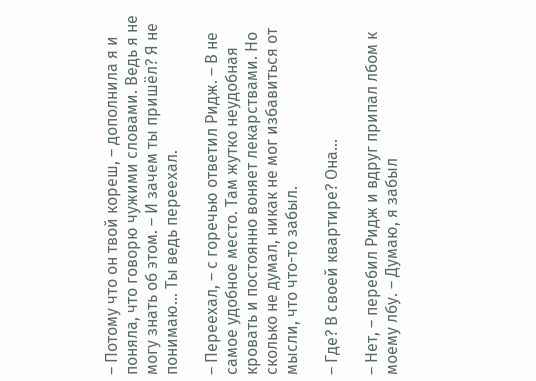– Потому что он твой кореш, – дополнила я и поняла, что говорю чужими словами. Ведь я не могу знать об этом. – И зачем ты пришёл? Я не понимаю… Ты ведь переехал.

– Переехал, – с горечью ответил Ридж. – В не самое удобное место. Там жутко неудобная кровать и постоянно воняет лекарствами. Но сколько не думал, никак не мог избавиться от мысли, что что-то забыл.

– Где? В своей квартире? Она…

– Нет, – перебил Ридж и вдруг припал лбом к моему лбу. – Думаю, я забыл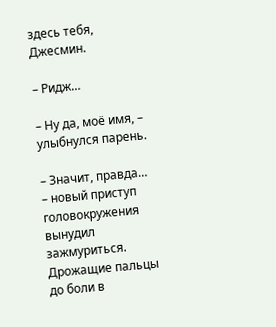здесь тебя, Джесмин.

– Ридж…

– Ну да, моё имя, – улыбнулся парень.

– Значит, правда… – новый приступ головокружения вынудил зажмуриться. Дрожащие пальцы до боли в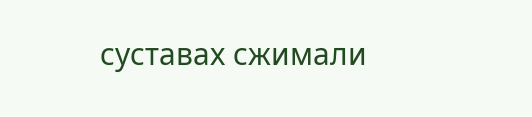суставах сжимали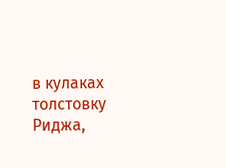в кулаках толстовку Риджа,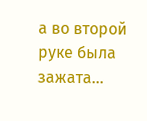а во второй руке была зажата…